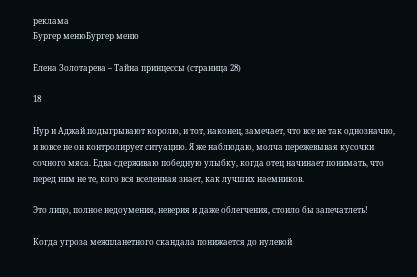реклама
Бургер менюБургер меню

Елена Золотарева – Тайна принцессы (страница 28)

18

Нур и Аджай подыгрывают королю, и тот, наконец, замечает, что все не так однозначно, и вовсе не он контролирует ситуацию. Я же наблюдаю, молча пережевывая кусочки сочного мяса. Едва сдерживаю победную улыбку, когда отец начинает понимать, что перед ним не те, кого вся вселенная знает, как лучших наемников.

Это лицо, полное недоумения, неверия и даже облегчения, стоило бы запечатлеть!

Когда угроза межпланетного скандала понижается до нулевой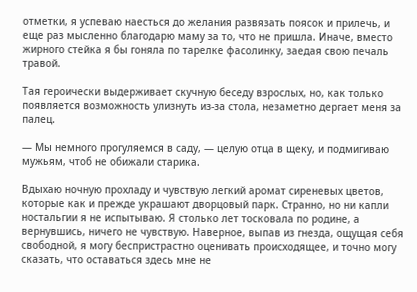отметки, я успеваю наесться до желания развязать поясок и прилечь, и еще раз мысленно благодарю маму за то, что не пришла. Иначе, вместо жирного стейка я бы гоняла по тарелке фасолинку, заедая свою печаль травой.

Тая героически выдерживает скучную беседу взрослых, но, как только появляется возможность улизнуть из-за стола, незаметно дергает меня за палец.

— Мы немного прогуляемся в саду, — целую отца в щеку, и подмигиваю мужьям, чтоб не обижали старика.

Вдыхаю ночную прохладу и чувствую легкий аромат сиреневых цветов, которые как и прежде украшают дворцовый парк. Странно, но ни капли ностальгии я не испытываю. Я столько лет тосковала по родине, а вернувшись, ничего не чувствую. Наверное, выпав из гнезда, ощущая себя свободной, я могу беспристрастно оценивать происходящее, и точно могу сказать, что оставаться здесь мне не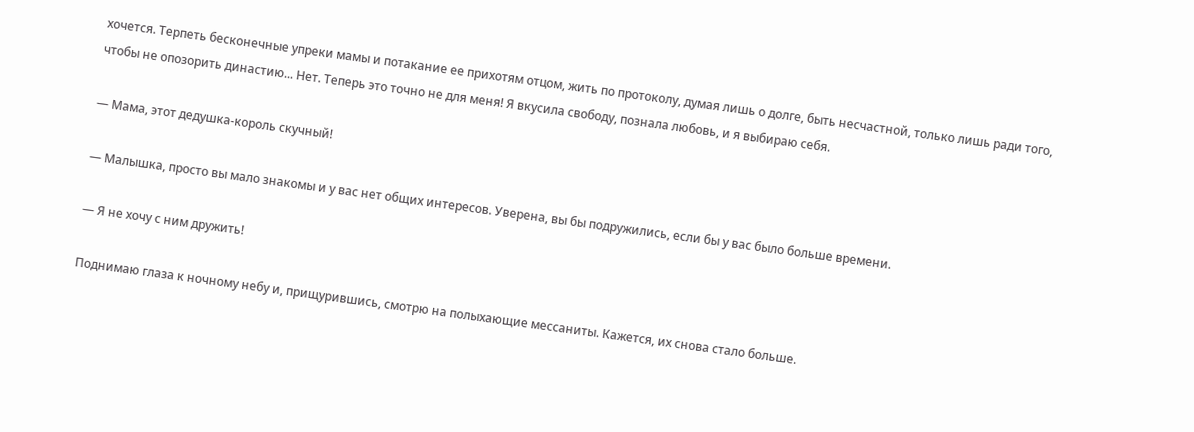хочется. Терпеть бесконечные упреки мамы и потакание ее прихотям отцом, жить по протоколу, думая лишь о долге, быть несчастной, только лишь ради того, чтобы не опозорить династию... Нет. Теперь это точно не для меня! Я вкусила свободу, познала любовь, и я выбираю себя.

— Мама, этот дедушка-король скучный!

— Малышка, просто вы мало знакомы и у вас нет общих интересов. Уверена, вы бы подружились, если бы у вас было больше времени.

— Я не хочу с ним дружить!

Поднимаю глаза к ночному небу и, прищурившись, смотрю на полыхающие мессаниты. Кажется, их снова стало больше.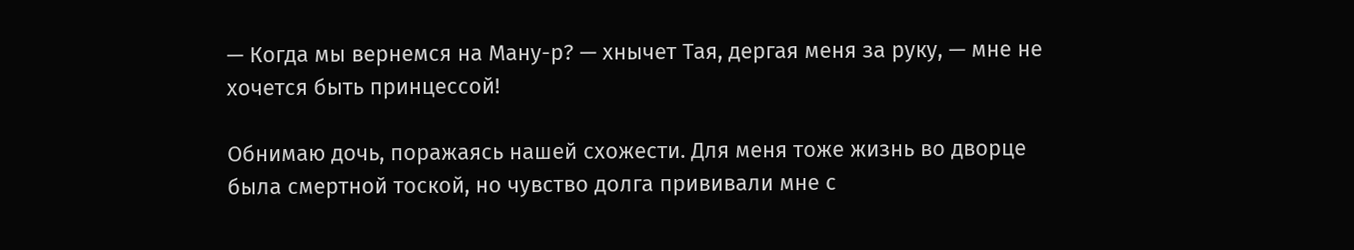— Когда мы вернемся на Ману-р? — хнычет Тая, дергая меня за руку, — мне не хочется быть принцессой!

Обнимаю дочь, поражаясь нашей схожести. Для меня тоже жизнь во дворце была смертной тоской, но чувство долга прививали мне с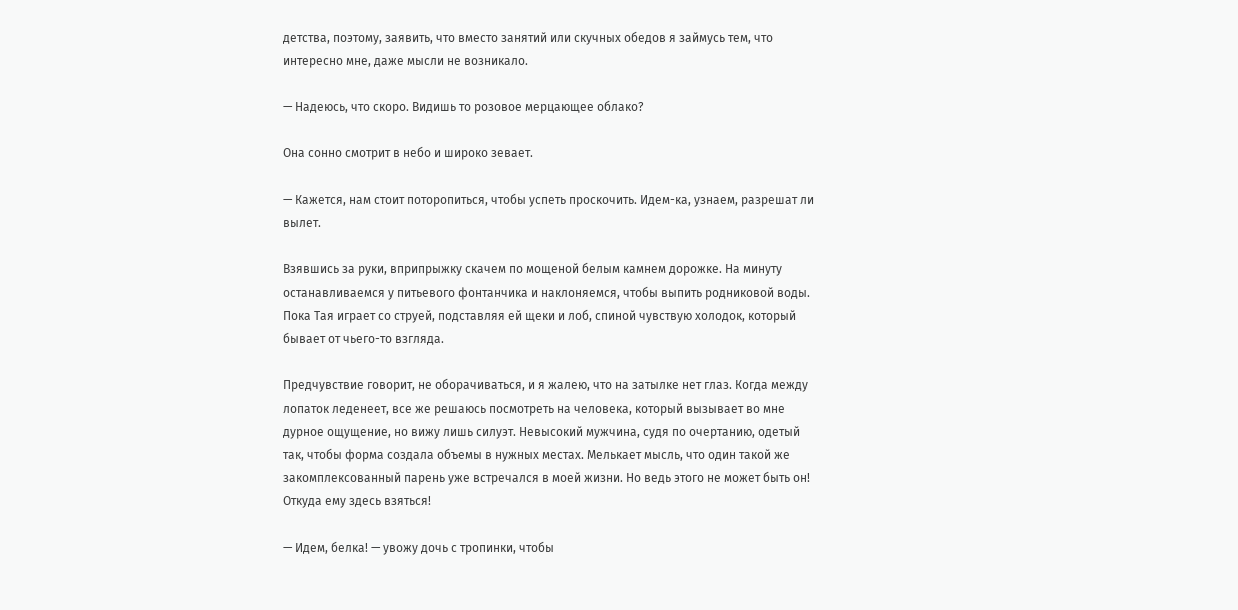детства, поэтому, заявить, что вместо занятий или скучных обедов я займусь тем, что интересно мне, даже мысли не возникало.

— Надеюсь, что скоро. Видишь то розовое мерцающее облако?

Она сонно смотрит в небо и широко зевает.

— Кажется, нам стоит поторопиться, чтобы успеть проскочить. Идем-ка, узнаем, разрешат ли вылет.

Взявшись за руки, вприпрыжку скачем по мощеной белым камнем дорожке. На минуту останавливаемся у питьевого фонтанчика и наклоняемся, чтобы выпить родниковой воды. Пока Тая играет со струей, подставляя ей щеки и лоб, спиной чувствую холодок, который бывает от чьего-то взгляда.

Предчувствие говорит, не оборачиваться, и я жалею, что на затылке нет глаз. Когда между лопаток леденеет, все же решаюсь посмотреть на человека, который вызывает во мне дурное ощущение, но вижу лишь силуэт. Невысокий мужчина, судя по очертанию, одетый так, чтобы форма создала объемы в нужных местах. Мелькает мысль, что один такой же закомплексованный парень уже встречался в моей жизни. Но ведь этого не может быть он! Откуда ему здесь взяться!

— Идем, белка! — увожу дочь с тропинки, чтобы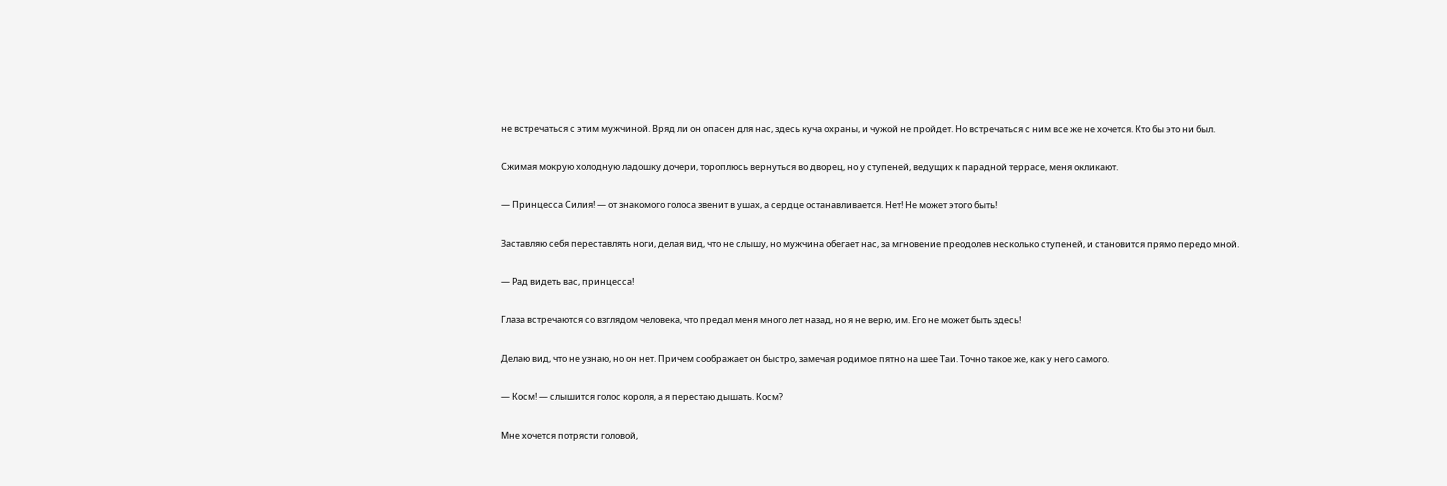не встречаться с этим мужчиной. Вряд ли он опасен для нас, здесь куча охраны, и чужой не пройдет. Но встречаться с ним все же не хочется. Кто бы это ни был.

Сжимая мокрую холодную ладошку дочери, тороплюсь вернуться во дворец, но у ступеней, ведущих к парадной террасе, меня окликают.

— Принцесса Силия! — от знакомого голоса звенит в ушах, а сердце останавливается. Нет! Не может этого быть!

Заставляю себя переставлять ноги, делая вид, что не слышу, но мужчина обегает нас, за мгновение преодолев несколько ступеней, и становится прямо передо мной.

— Рад видеть вас, принцесса!

Глаза встречаются со взглядом человека, что предал меня много лет назад, но я не верю, им. Его не может быть здесь!

Делаю вид, что не узнаю, но он нет. Причем соображает он быстро, замечая родимое пятно на шее Таи. Точно такое же, как у него самого.

— Косм! — слышится голос короля, а я перестаю дышать. Косм?

Мне хочется потрясти головой,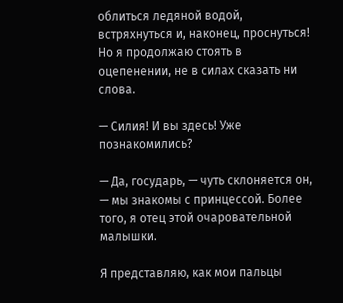облиться ледяной водой, встряхнуться и, наконец, проснуться! Но я продолжаю стоять в оцепенении, не в силах сказать ни слова.

— Силия! И вы здесь! Уже познакомились?

— Да, государь, — чуть склоняется он, — мы знакомы с принцессой. Более того, я отец этой очаровательной малышки.

Я представляю, как мои пальцы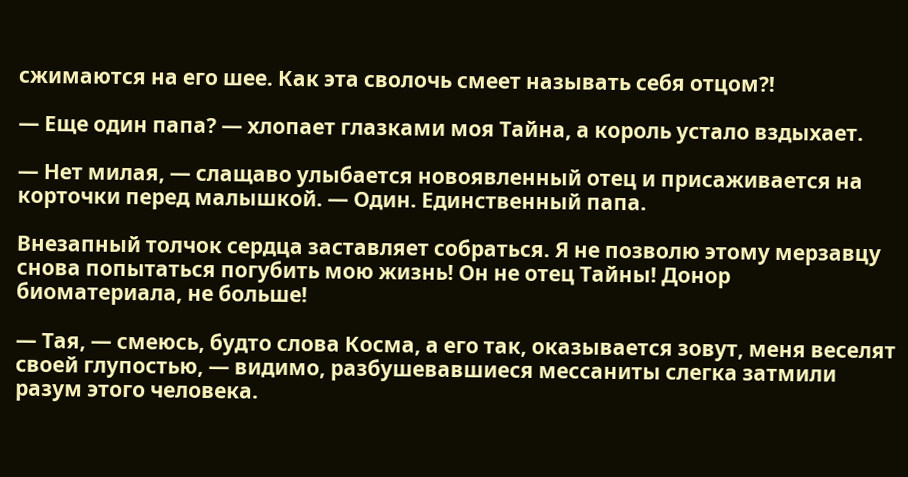сжимаются на его шее. Как эта сволочь смеет называть себя отцом?!

— Еще один папа? — хлопает глазками моя Тайна, а король устало вздыхает.

— Нет милая, — слащаво улыбается новоявленный отец и присаживается на корточки перед малышкой. — Один. Единственный папа.

Внезапный толчок сердца заставляет собраться. Я не позволю этому мерзавцу снова попытаться погубить мою жизнь! Он не отец Тайны! Донор биоматериала, не больше!

— Тая, — смеюсь, будто слова Косма, а его так, оказывается зовут, меня веселят своей глупостью, — видимо, разбушевавшиеся мессаниты слегка затмили разум этого человека.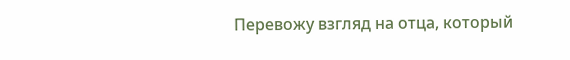Перевожу взгляд на отца, который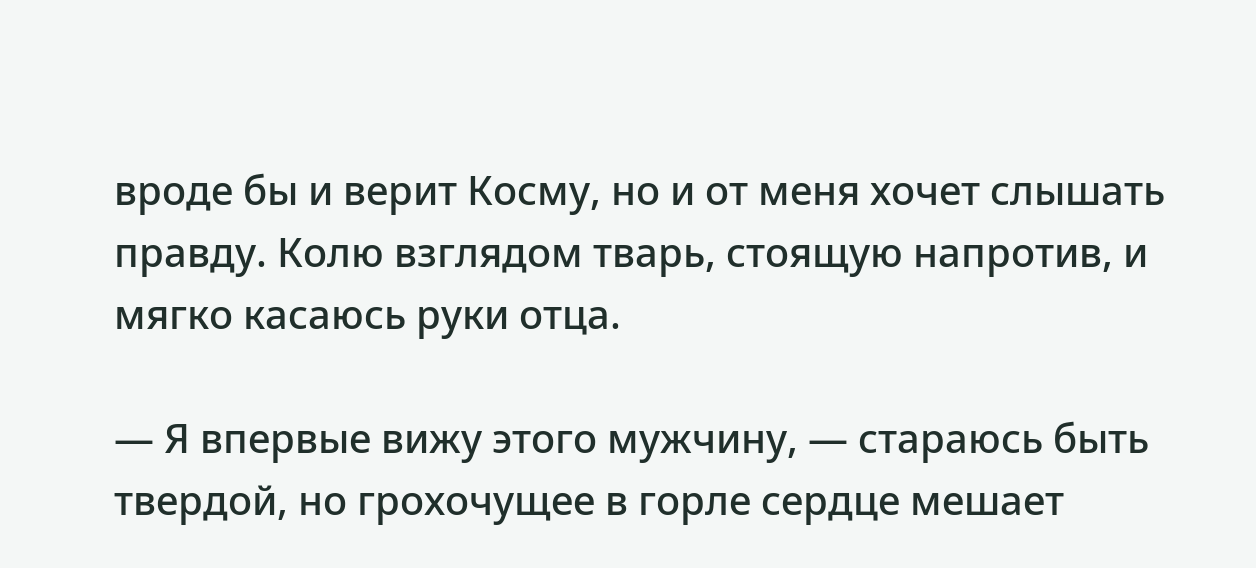вроде бы и верит Косму, но и от меня хочет слышать правду. Колю взглядом тварь, стоящую напротив, и мягко касаюсь руки отца.

— Я впервые вижу этого мужчину, — стараюсь быть твердой, но грохочущее в горле сердце мешает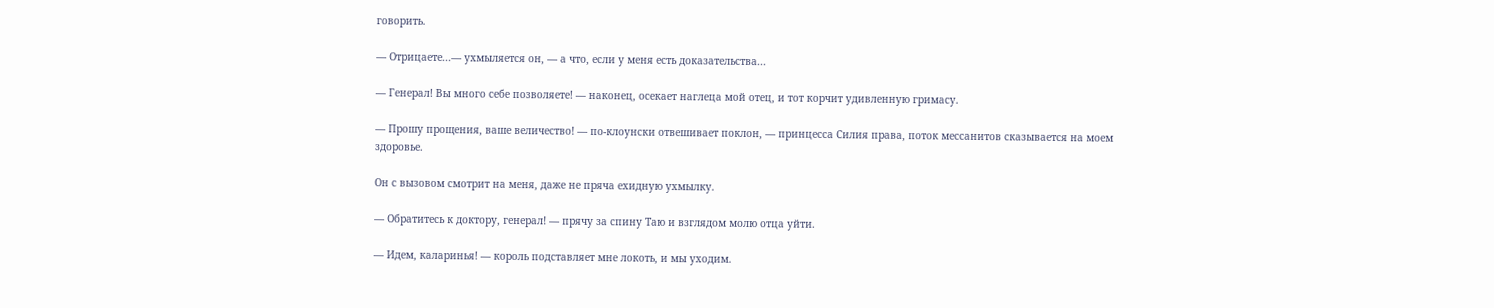говорить.

— Отрицаете...— ухмыляется он, — а что, если у меня есть доказательства...

— Генерал! Вы много себе позволяете! — наконец, осекает наглеца мой отец, и тот корчит удивленную гримасу.

— Прошу прощения, ваше величество! — по-клоунски отвешивает поклон, — принцесса Силия права, поток мессанитов сказывается на моем здоровье.

Он с вызовом смотрит на меня, даже не пряча ехидную ухмылку.

— Обратитесь к доктору, генерал! — прячу за спину Таю и взглядом молю отца уйти.

— Идем, каларинья! — король подставляет мне локоть, и мы уходим.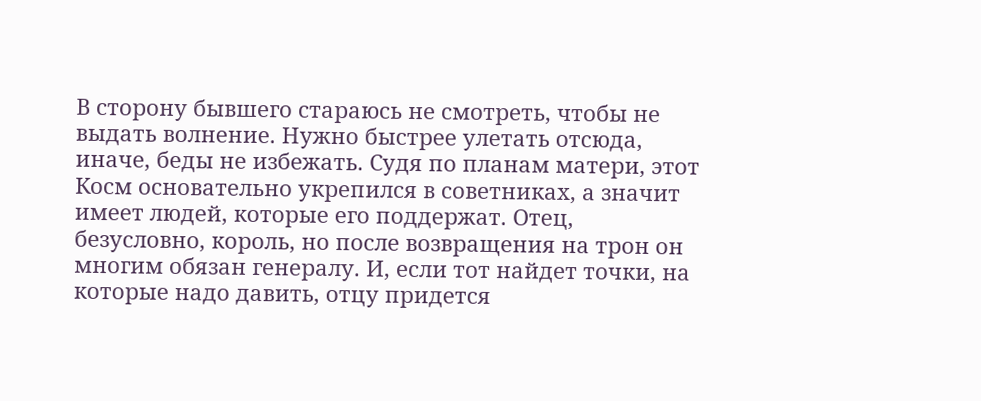В сторону бывшего стараюсь не смотреть, чтобы не выдать волнение. Нужно быстрее улетать отсюда, иначе, беды не избежать. Судя по планам матери, этот Косм основательно укрепился в советниках, а значит имеет людей, которые его поддержат. Отец, безусловно, король, но после возвращения на трон он многим обязан генералу. И, если тот найдет точки, на которые надо давить, отцу придется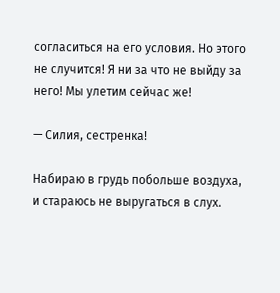согласиться на его условия. Но этого не случится! Я ни за что не выйду за него! Мы улетим сейчас же!

— Силия, сестренка!

Набираю в грудь побольше воздуха, и стараюсь не выругаться в слух.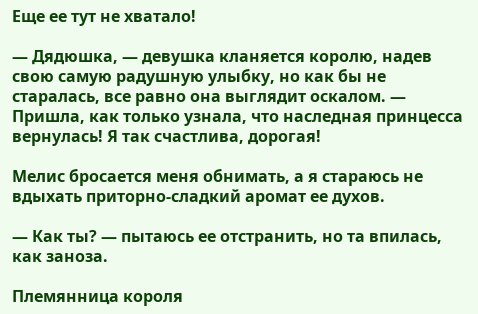Еще ее тут не хватало!

— Дядюшка, — девушка кланяется королю, надев свою самую радушную улыбку, но как бы не старалась, все равно она выглядит оскалом. — Пришла, как только узнала, что наследная принцесса вернулась! Я так счастлива, дорогая!

Мелис бросается меня обнимать, а я стараюсь не вдыхать приторно-сладкий аромат ее духов.

— Как ты? — пытаюсь ее отстранить, но та впилась, как заноза.

Племянница короля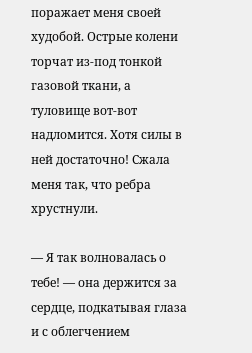поражает меня своей худобой. Острые колени торчат из-под тонкой газовой ткани, а туловище вот-вот надломится. Хотя силы в ней достаточно! Сжала меня так, что ребра хрустнули.

— Я так волновалась о тебе! — она держится за сердце, подкатывая глаза и с облегчением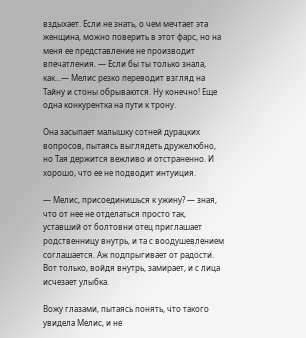вздыхает. Если не знать, о чем мечтает эта женщина, можно поверить в этот фарс, но на меня ее представление не производит впечатления. — Если бы ты только знала, как...— Мелис резко переводит взгляд на Тайну и стоны обрываются. Ну конечно! Еще одна конкурентка на пути к трону.

Она засыпает малышку сотней дурацких вопросов, пытаясь выглядеть дружелюбно, но Тая держится вежливо и отстраненно. И хорошо, что ее не подводит интуиция.

— Мелис, присоединишься к ужину? — зная, что от нее не отделаться просто так, уставший от болтовни отец приглашает родственницу внутрь, и та с воодушевлением соглашается. Аж подпрыгивает от радости. Вот только, войдя внутрь, замирает, и с лица исчезает улыбка.

Вожу глазами, пытаясь понять, что такого увидела Мелис, и не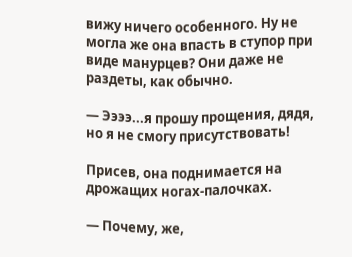вижу ничего особенного. Ну не могла же она впасть в ступор при виде манурцев? Они даже не раздеты, как обычно.

— Ээээ...я прошу прощения, дядя, но я не смогу присутствовать!

Присев, она поднимается на дрожащих ногах-палочках.

— Почему, же,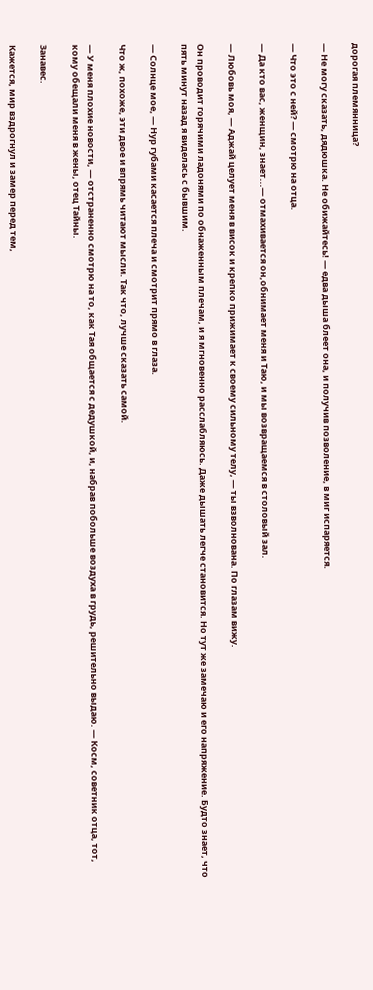дорогая племянница?

— Не могу сказать, дядюшка. Не обижайтесь! — едва дыша блеет она, и получив позволение, в миг испаряется.

— Что это с ней? — смотрю на отца.

— Да кто вас, женщин, знает...— отмахивается он,обнимает меня и Таю, и мы возвращаемся в столовый зал.

— Любовь моя, — Аджай целует меня в висок и крепко прижимает к своему сильному телу, — ты взволнована. По глазам вижу.

Он проводит горячими ладонями по обнаженным плечам, и я мгновенно расслабляюсь. Даже дышать легче становится. Но тут же замечаю и его напряжение. Будто знает, что пять минут назад я виделась с бывшим.

— Солнце мое, — Нур губами касается плеча и смотрит прямо в глаза.

Что ж, похоже, эти двое и впрямь читают мысли. Так что, лучше сказать самой.

— У меня плохие новости, — отстраненно смотрю на то, как Тая общается с дедушкой, и, набрав побольше воздуха в грудь, решительно выдаю. — Косм, советник отца, тот, кому обещали меня в жены, отец Тайны.

Занавес.

Кажется, мир вздрогнул и замер перед тем,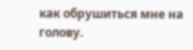как обрушиться мне на голову.